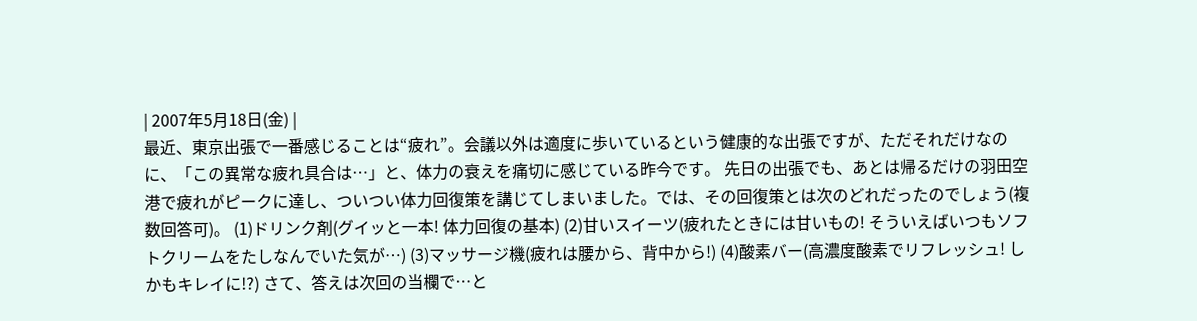| 2007年5月18日(金) |
最近、東京出張で一番感じることは“疲れ”。会議以外は適度に歩いているという健康的な出張ですが、ただそれだけなのに、「この異常な疲れ具合は…」と、体力の衰えを痛切に感じている昨今です。 先日の出張でも、あとは帰るだけの羽田空港で疲れがピークに達し、ついつい体力回復策を講じてしまいました。では、その回復策とは次のどれだったのでしょう(複数回答可)。 (1)ドリンク剤(グイッと一本! 体力回復の基本) (2)甘いスイーツ(疲れたときには甘いもの! そういえばいつもソフトクリームをたしなんでいた気が…) (3)マッサージ機(疲れは腰から、背中から!) (4)酸素バー(高濃度酸素でリフレッシュ! しかもキレイに!?) さて、答えは次回の当欄で…と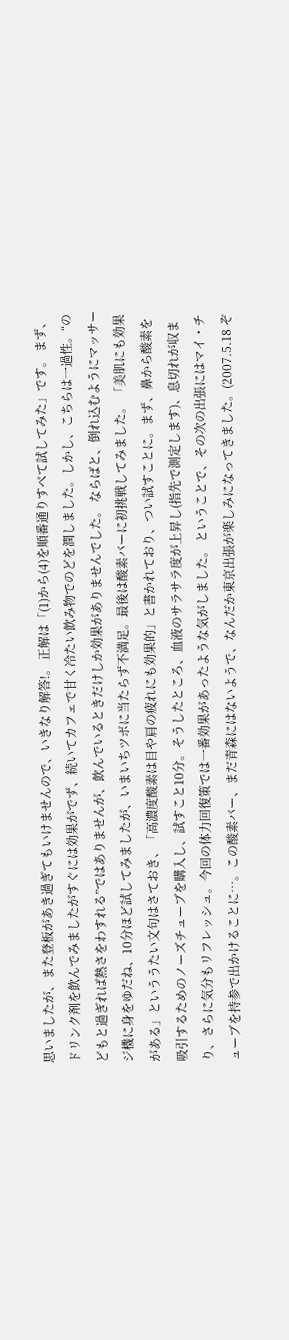思いましたが、また登板があき過ぎてもいけませんので、いきなり解答!。 正解は「(1)から(4)を順番通りすべて試してみた」です。 まず、ドリンク剤を飲んでみましたがすぐには効果がでず、続いてカフェで甘く冷たい飲み物でのどを潤しました。しかし、こちらは一過性。“のどもと過ぎれば熱さをわすれる”ではありませんが、飲んでいるときだけしか効果がありませんでした。 ならばと、倒れ込むようにマッサージ機に身をゆだね、10分ほど試してみましたが、いまいちツボに当たらず不満足。最後は酸素バーに初挑戦してみました。 「美肌にも効果がある」といううたい文句はさておき、「高濃度酸素は目や肩の疲れにも効果的」と書かれており、つい試すことに。まず、鼻から酸素を吸引するためのノーズチューブを購入し、試すこと10分。そうしたところ、血液のサラサラ度が上昇し(指先で測定します)、息切れが収まり、さらに気分もリフレッシュ。今回の体力回復策では一番効果があったような気がしました。 ということで、その次の出張にはマイ・チューブを持参で出かけることに…。この酸素バー、まだ青森にはないようで、なんだか東京出張が楽しみになってきました。(2007.5.18 ぞ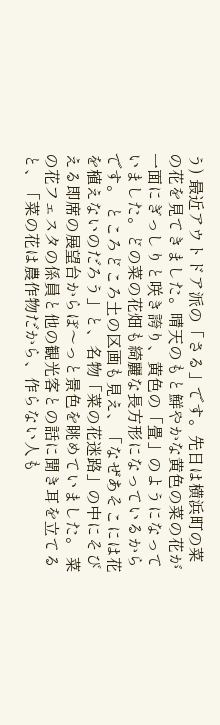う) 最近アウトドア派の「さる」です。先日は横浜町の菜の花を見てきました。晴天のもと鮮やかな黄色の菜の花が一面にぎっしりと咲き誇り、黄色の「畳」のようになっていました。どの菜の花畑も綺麗な長方形になっているからです。 ところどころ土の区画も見え、「なぜあそこには花を植えないのだろう」と、名物「菜の花迷路」の中にそびえる即席の展望台からぼ〜っと景色を眺めていました。 菜の花フェスタの係員と他の観光客との話に聞き耳を立てると、「菜の花は農作物だから、作らない人も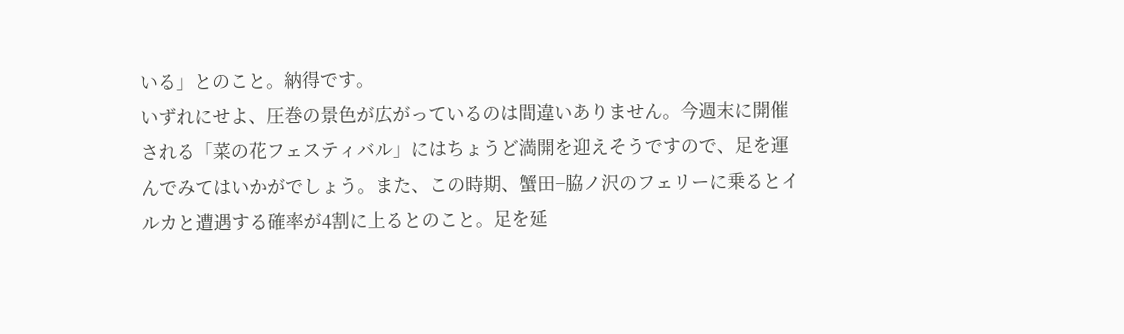いる」とのこと。納得です。
いずれにせよ、圧巻の景色が広がっているのは間違いありません。今週末に開催される「菜の花フェスティバル」にはちょうど満開を迎えそうですので、足を運んでみてはいかがでしょう。また、この時期、蟹田−脇ノ沢のフェリーに乗るとイルカと遭遇する確率が4割に上るとのこと。足を延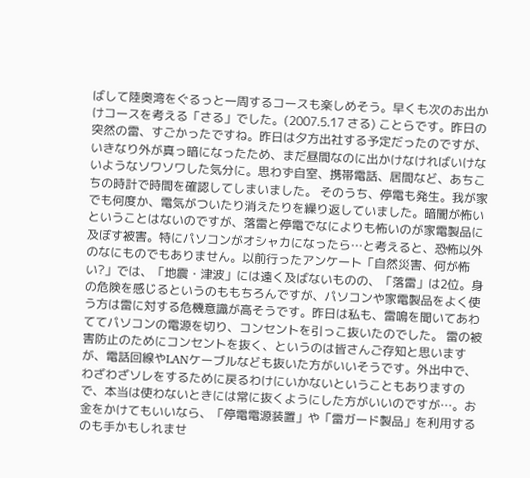ばして陸奥湾をぐるっと一周するコースも楽しめそう。早くも次のお出かけコースを考える「さる」でした。(2007.5.17 さる) ことらです。昨日の突然の雷、すごかったですね。昨日は夕方出社する予定だったのですが、いきなり外が真っ暗になったため、まだ昼間なのに出かけなければいけないようなソワソワした気分に。思わず自室、携帯電話、居間など、あちこちの時計で時間を確認してしまいました。 そのうち、停電も発生。我が家でも何度か、電気がついたり消えたりを繰り返していました。暗闇が怖いということはないのですが、落雷と停電でなによりも怖いのが家電製品に及ぼす被害。特にパソコンがオシャカになったら…と考えると、恐怖以外のなにものでもありません。以前行ったアンケート「自然災害、何が怖い?」では、「地震・津波」には遠く及ばないものの、「落雷」は2位。身の危険を感じるというのももちろんですが、パソコンや家電製品をよく使う方は雷に対する危機意識が高そうです。昨日は私も、雷鳴を聞いてあわててパソコンの電源を切り、コンセントを引っこ抜いたのでした。 雷の被害防止のためにコンセントを抜く、というのは皆さんご存知と思いますが、電話回線やLANケーブルなども抜いた方がいいそうです。外出中で、わざわざソレをするために戻るわけにいかないということもありますので、本当は使わないときには常に抜くようにした方がいいのですが…。お金をかけてもいいなら、「停電電源装置」や「雷ガード製品」を利用するのも手かもしれませ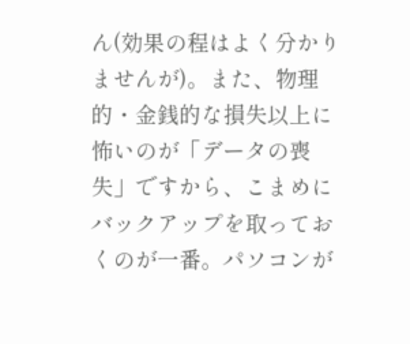ん(効果の程はよく分かりませんが)。また、物理的・金銭的な損失以上に怖いのが「データの喪失」ですから、こまめにバックアップを取っておくのが一番。パソコンが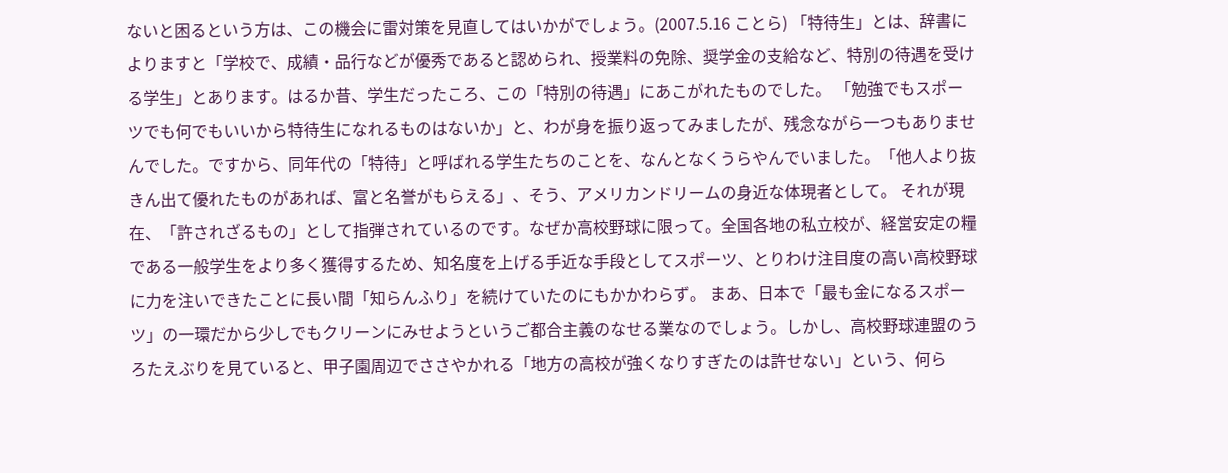ないと困るという方は、この機会に雷対策を見直してはいかがでしょう。(2007.5.16 ことら) 「特待生」とは、辞書によりますと「学校で、成績・品行などが優秀であると認められ、授業料の免除、奨学金の支給など、特別の待遇を受ける学生」とあります。はるか昔、学生だったころ、この「特別の待遇」にあこがれたものでした。 「勉強でもスポーツでも何でもいいから特待生になれるものはないか」と、わが身を振り返ってみましたが、残念ながら一つもありませんでした。ですから、同年代の「特待」と呼ばれる学生たちのことを、なんとなくうらやんでいました。「他人より抜きん出て優れたものがあれば、富と名誉がもらえる」、そう、アメリカンドリームの身近な体現者として。 それが現在、「許されざるもの」として指弾されているのです。なぜか高校野球に限って。全国各地の私立校が、経営安定の糧である一般学生をより多く獲得するため、知名度を上げる手近な手段としてスポーツ、とりわけ注目度の高い高校野球に力を注いできたことに長い間「知らんふり」を続けていたのにもかかわらず。 まあ、日本で「最も金になるスポーツ」の一環だから少しでもクリーンにみせようというご都合主義のなせる業なのでしょう。しかし、高校野球連盟のうろたえぶりを見ていると、甲子園周辺でささやかれる「地方の高校が強くなりすぎたのは許せない」という、何ら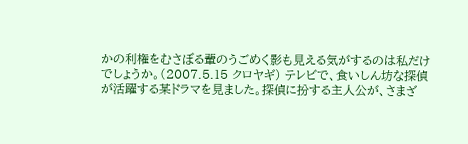かの利権をむさぼる輩のうごめく影も見える気がするのは私だけでしょうか。(2007.5.15 クロヤギ) テレビで、食いしん坊な探偵が活躍する某ドラマを見ました。探偵に扮する主人公が、さまざ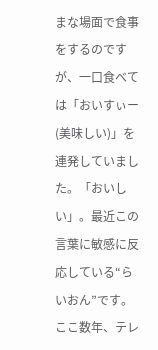まな場面で食事をするのですが、一口食べては「おいすぃー(美味しい)」を連発していました。「おいしい」。最近この言葉に敏感に反応している“らいおん”です。 ここ数年、テレ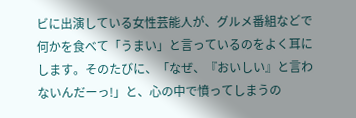ビに出演している女性芸能人が、グルメ番組などで何かを食べて「うまい」と言っているのをよく耳にします。そのたびに、「なぜ、『おいしい』と言わないんだーっ!」と、心の中で憤ってしまうの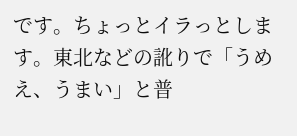です。ちょっとイラっとします。東北などの訛りで「うめえ、うまい」と普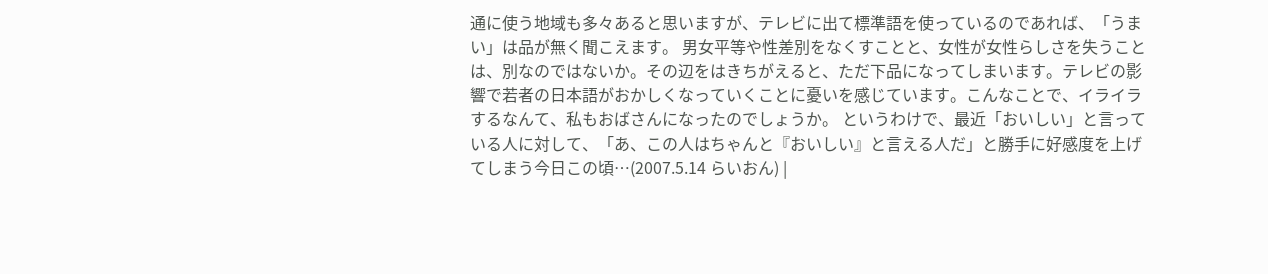通に使う地域も多々あると思いますが、テレビに出て標準語を使っているのであれば、「うまい」は品が無く聞こえます。 男女平等や性差別をなくすことと、女性が女性らしさを失うことは、別なのではないか。その辺をはきちがえると、ただ下品になってしまいます。テレビの影響で若者の日本語がおかしくなっていくことに憂いを感じています。こんなことで、イライラするなんて、私もおばさんになったのでしょうか。 というわけで、最近「おいしい」と言っている人に対して、「あ、この人はちゃんと『おいしい』と言える人だ」と勝手に好感度を上げてしまう今日この頃…(2007.5.14 らいおん) |